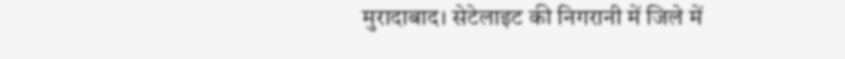मुरादाबाद। सेटेलाइट की निगरानी में जिले में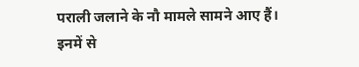पराली जलाने के नौ मामले सामने आए हैं। इनमें से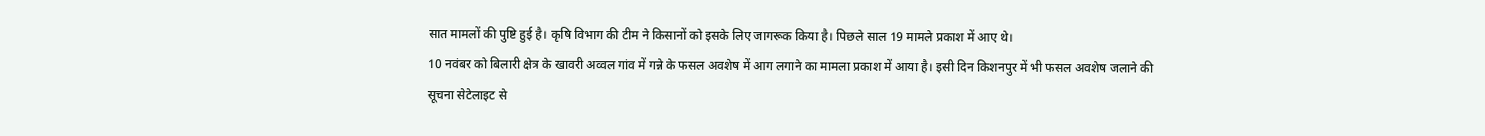सात मामलों की पुष्टि हुई है। कृषि विभाग की टीम ने किसानों को इसके लिए जागरूक किया है। पिछले साल 19 मामले प्रकाश में आए थे।
10 नवंबर को बिलारी क्षेत्र के खावरी अव्वल गांव में गन्ने के फसल अवशेष में आग लगाने का मामला प्रकाश में आया है। इसी दिन किशनपुर में भी फसल अवशेष जलाने की सूचना सेटेलाइट से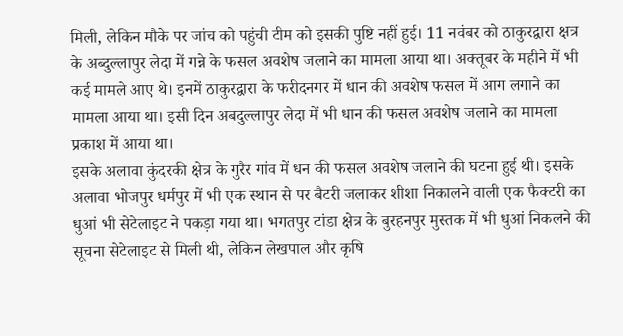मिली, लेकिन मौके पर जांच को पहुंची टीम को इसकी पुष्टि नहीं हुई। 11 नवंबर को ठाकुरद्वारा क्षत्र के अब्दुल्लापुर लेदा में गन्ने के फसल अवशेष जलाने का मामला आया था। अक्तूबर के महीने में भी कई मामले आए थे। इनमें ठाकुरद्वारा के फरीदनगर में धान की अवशेष फसल में आग लगाने का मामला आया था। इसी दिन अबदुल्लापुर लेदा में भी धान की फसल अवशेष जलाने का मामला प्रकाश में आया था।
इसके अलावा कुंदरकी क्षेत्र के गुरैर गांव में धन की फसल अवशेष जलाने की घटना हुई थी। इसके अलावा भोजपुर धर्मपुर में भी एक स्थान से पर बैटरी जलाकर शीशा निकालने वाली एक फैक्टरी का धुआं भी सेटेलाइट ने पकड़ा गया था। भगतपुर टांडा क्षेत्र के बुरहनपुर मुस्तक में भी धुआं निकलने की सूचना सेटेलाइट से मिली थी, लेकिन लेखपाल और कृषि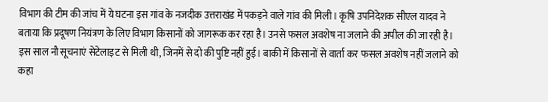विभाग की टीम की जांच में ये घटना इस गांव के नजदीक उत्तराखंड में पकड़ने वाले गांव की मिली। कृषि उपनिदेशक सीएल यादव ने बताया कि प्रदूषण नियंत्रण के लिए विभाग किसानों को जागरूक कर रहा है। उनसे फसल अवशेष ना जलाने की अपील की जा रही है। इस साल नौ सूचनाएं सेटेलाइट से मिली थी, जिनमें से दो की पुष्टि नहीं हुई। बाकी में किसानों से वार्ता कर फसल अवशेष नहीं जलाने को कहा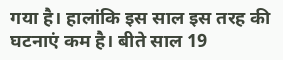गया है। हालांकि इस साल इस तरह की घटनाएं कम है। बीते साल 19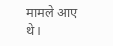मामले आए थे।